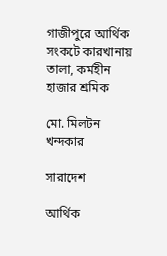গাজীপুরে আর্থিক সংকটে কারখানায় তালা, কর্মহীন হাজার শ্রমিক

মো. মিলটন খন্দকার

সারাদেশ

আর্থিক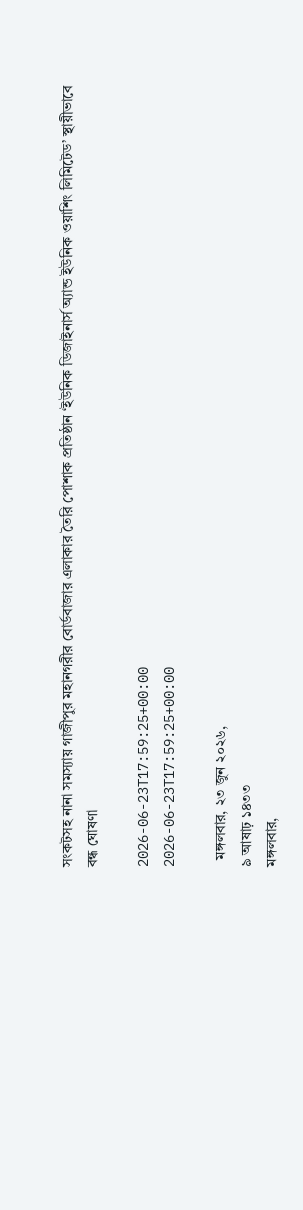সংকটসহ নানা সমস্যায় গাজীপুর মহানগরীর বোর্ডবাজার এলাকার তৈরি পোশাক প্রতিষ্ঠান ‘ইউনিক ডিজাইনার্স অ্যান্ড ইউনিক ওয়াশিং লিমিটেড’ স্থায়ীভাবে বন্ধ ঘোষণা

2026-06-23T17:59:25+00:00
2026-06-23T17:59:25+00:00

  মঙ্গলবার, ২৩ জুন ২০২৬,
৯ আষাঢ় ১৪৩৩
মঙ্গলবার,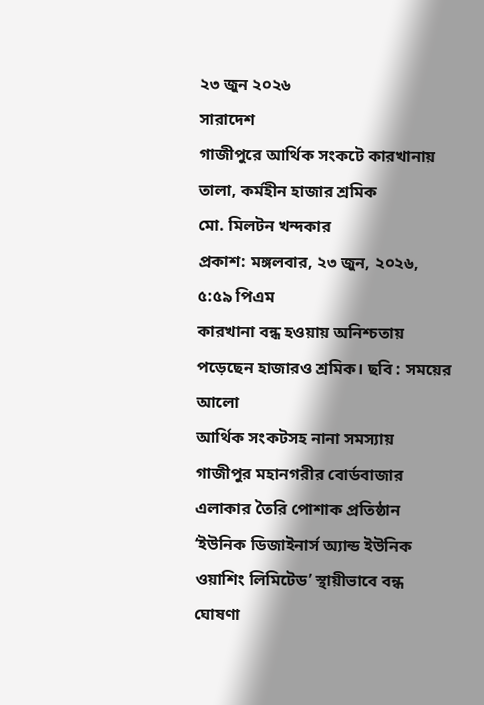২৩ জুন ২০২৬
সারাদেশ
গাজীপুরে আর্থিক সংকটে কারখানায় তালা, কর্মহীন হাজার শ্রমিক
মো. মিলটন খন্দকার
প্রকাশ: মঙ্গলবার, ২৩ জুন, ২০২৬, ৫:৫৯ পিএম
কারখানা বন্ধ হওয়ায় অনিশ্চতায় পড়েছেন হাজারও শ্রমিক। ছবি : সময়ের আলো
আর্থিক সংকটসহ নানা সমস্যায় গাজীপুর মহানগরীর বোর্ডবাজার এলাকার তৈরি পোশাক প্রতিষ্ঠান ‘ইউনিক ডিজাইনার্স অ্যান্ড ইউনিক ওয়াশিং লিমিটেড’ স্থায়ীভাবে বন্ধ ঘোষণা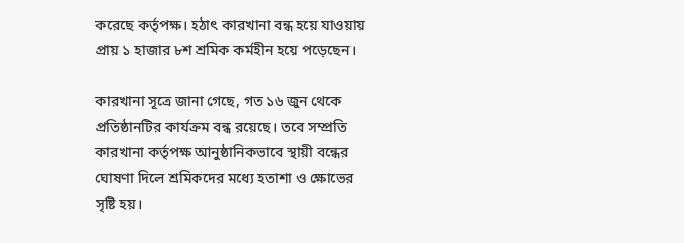করেছে কর্তৃপক্ষ। হঠাৎ কারখানা বন্ধ হয়ে যাওয়ায় প্রায় ১ হাজার ৮শ শ্রমিক কর্মহীন হয়ে পড়েছেন।

কারখানা সূত্রে জানা গেছে, গত ১৬ জুন থেকে প্রতিষ্ঠানটির কার্যক্রম বন্ধ রয়েছে। তবে সম্প্রতি কারখানা কর্তৃপক্ষ আনুষ্ঠানিকভাবে স্থায়ী বন্ধের ঘোষণা দিলে শ্রমিকদের মধ্যে হতাশা ও ক্ষোভের সৃষ্টি হয়।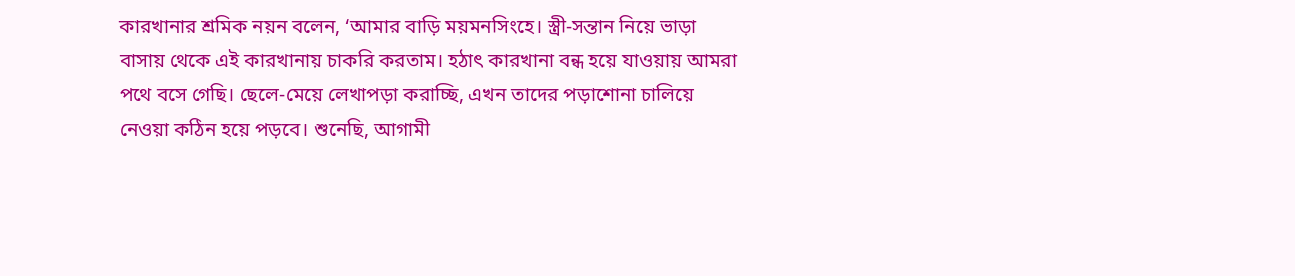কারখানার শ্রমিক নয়ন বলেন, ‘আমার বাড়ি ময়মনসিংহে। স্ত্রী-সন্তান নিয়ে ভাড়া বাসায় থেকে এই কারখানায় চাকরি করতাম। হঠাৎ কারখানা বন্ধ হয়ে যাওয়ায় আমরা পথে বসে গেছি। ছেলে-মেয়ে লেখাপড়া করাচ্ছি, এখন তাদের পড়াশোনা চালিয়ে নেওয়া কঠিন হয়ে পড়বে। শুনেছি, আগামী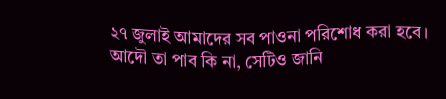২৭ জুলাই আমাদের সব পাওনা পরিশোধ করা হবে। আদৌ তা পাব কি না, সেটিও জানি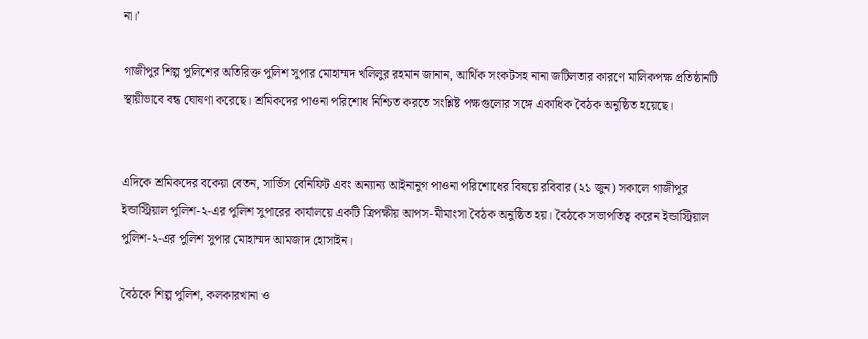না।’

গাজীপুর শিল্প পুলিশের অতিরিক্ত পুলিশ সুপার মোহাম্মদ খলিলুর রহমান জানান, আর্থিক সংকটসহ নানা জটিলতার কারণে মালিকপক্ষ প্রতিষ্ঠানটি স্থায়ীভাবে বন্ধ ঘোষণা করেছে। শ্রমিকদের পাওনা পরিশোধ নিশ্চিত করতে সংশ্লিষ্ট পক্ষগুলোর সঙ্গে একাধিক বৈঠক অনুষ্ঠিত হয়েছে।


এদিকে শ্রমিকদের বকেয়া বেতন, সার্ভিস বেনিফিট এবং অন্যান্য আইনানুগ পাওনা পরিশোধের বিষয়ে রবিবার (২১ জুন) সকালে গাজীপুর ইন্ডাস্ট্রিয়াল পুলিশ-২-এর পুলিশ সুপারের কার্যালয়ে একটি ত্রিপক্ষীয় আপস-মীমাংসা বৈঠক অনুষ্ঠিত হয়। বৈঠকে সভাপতিত্ব করেন ইন্ডাস্ট্রিয়াল পুলিশ-২-এর পুলিশ সুপার মোহাম্মদ আমজাদ হোসাইন।

বৈঠকে শিল্প পুলিশ, কলকারখানা ও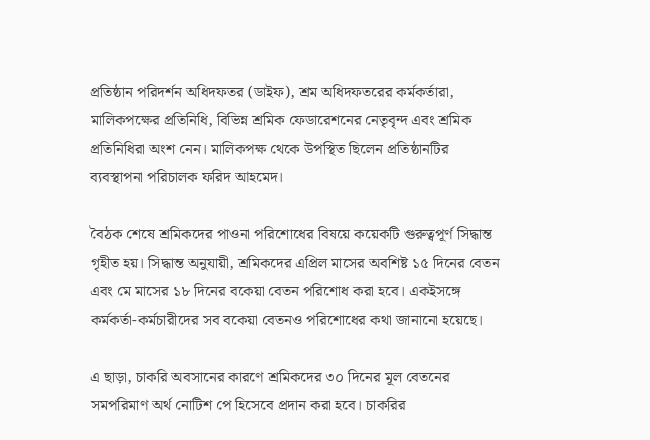প্রতিষ্ঠান পরিদর্শন অধিদফতর (ডাইফ), শ্রম অধিদফতরের কর্মকর্তারা, মালিকপক্ষের প্রতিনিধি, বিভিন্ন শ্রমিক ফেডারেশনের নেতৃবৃন্দ এবং শ্রমিক প্রতিনিধিরা অংশ নেন। মালিকপক্ষ থেকে উপস্থিত ছিলেন প্রতিষ্ঠানটির ব্যবস্থাপনা পরিচালক ফরিদ আহমেদ।

বৈঠক শেষে শ্রমিকদের পাওনা পরিশোধের বিষয়ে কয়েকটি গুরুত্বপূর্ণ সিদ্ধান্ত গৃহীত হয়। সিদ্ধান্ত অনুযায়ী, শ্রমিকদের এপ্রিল মাসের অবশিষ্ট ১৫ দিনের বেতন এবং মে মাসের ১৮ দিনের বকেয়া বেতন পরিশোধ করা হবে। একইসঙ্গে কর্মকর্তা-কর্মচারীদের সব বকেয়া বেতনও পরিশোধের কথা জানানো হয়েছে।

এ ছাড়া, চাকরি অবসানের কারণে শ্রমিকদের ৩০ দিনের মূল বেতনের সমপরিমাণ অর্থ নোটিশ পে হিসেবে প্রদান করা হবে। চাকরির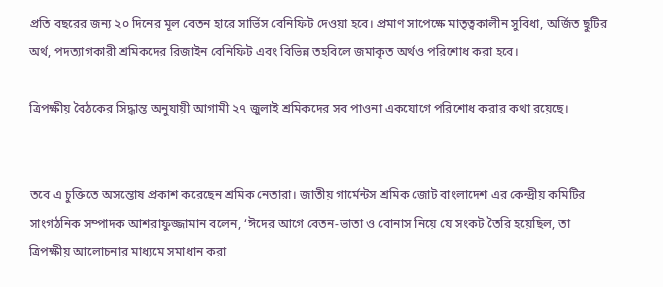প্রতি বছরের জন্য ২০ দিনের মূল বেতন হারে সার্ভিস বেনিফিট দেওয়া হবে। প্রমাণ সাপেক্ষে মাতৃত্বকালীন সুবিধা, অর্জিত ছুটির অর্থ, পদত্যাগকারী শ্রমিকদের রিজাইন বেনিফিট এবং বিভিন্ন তহবিলে জমাকৃত অর্থও পরিশোধ করা হবে।

ত্রিপক্ষীয় বৈঠকের সিদ্ধান্ত অনুযায়ী আগামী ২৭ জুলাই শ্রমিকদের সব পাওনা একযোগে পরিশোধ করার কথা রয়েছে।


তবে এ চুক্তিতে অসন্তোষ প্রকাশ করেছেন শ্রমিক নেতারা। জাতীয় গার্মেন্টস শ্রমিক জোট বাংলাদেশ এর কেন্দ্রীয় কমিটির সাংগঠনিক সম্পাদক আশরাফুজ্জামান বলেন, ‘ঈদের আগে বেতন-ভাতা ও বোনাস নিয়ে যে সংকট তৈরি হয়েছিল, তা ত্রিপক্ষীয় আলোচনার মাধ্যমে সমাধান করা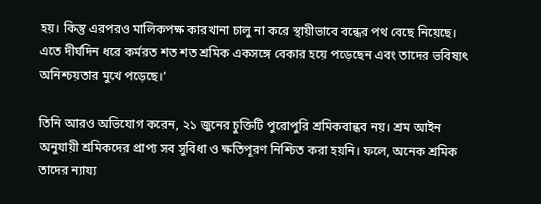হয়। কিন্তু এরপরও মালিকপক্ষ কারখানা চালু না করে স্থায়ীভাবে বন্ধের পথ বেছে নিয়েছে। এতে দীর্ঘদিন ধরে কর্মরত শত শত শ্রমিক একসঙ্গে বেকার হয়ে পড়েছেন এবং তাদের ভবিষ্যৎ অনিশ্চয়তার মুখে পড়েছে।’

তিনি আরও অভিযোগ করেন, ২১ জুনের চুক্তিটি পুরোপুরি শ্রমিকবান্ধব নয়। শ্রম আইন অনুযায়ী শ্রমিকদের প্রাপ্য সব সুবিধা ও ক্ষতিপূরণ নিশ্চিত করা হয়নি। ফলে, অনেক শ্রমিক তাদের ন্যায্য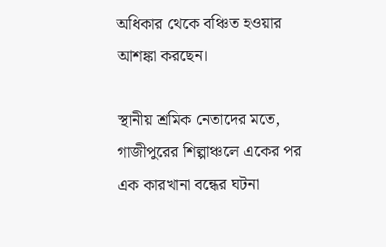অধিকার থেকে বঞ্চিত হওয়ার আশঙ্কা করছেন।

স্থানীয় শ্রমিক নেতাদের মতে, গাজীপুরের শিল্পাঞ্চলে একের পর এক কারখানা বন্ধের ঘটনা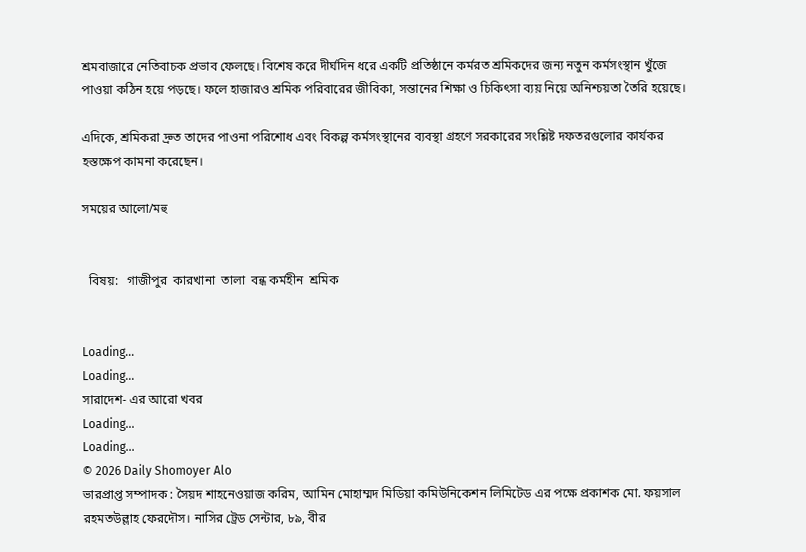শ্রমবাজারে নেতিবাচক প্রভাব ফেলছে। বিশেষ করে দীর্ঘদিন ধরে একটি প্রতিষ্ঠানে কর্মরত শ্রমিকদের জন্য নতুন কর্মসংস্থান খুঁজে পাওয়া কঠিন হয়ে পড়ছে। ফলে হাজারও শ্রমিক পরিবারের জীবিকা, সন্তানের শিক্ষা ও চিকিৎসা ব্যয় নিয়ে অনিশ্চয়তা তৈরি হয়েছে।

এদিকে, শ্রমিকরা দ্রুত তাদের পাওনা পরিশোধ এবং বিকল্প কর্মসংস্থানের ব্যবস্থা গ্রহণে সরকারের সংশ্লিষ্ট দফতরগুলোর কার্যকর হস্তক্ষেপ কামনা করেছেন।

সময়ের আলো/মহু


  বিষয়:   গাজীপুর  কারখানা  তালা  বন্ধ কর্মহীন  শ্রমিক


Loading...
Loading...
সারাদেশ- এর আরো খবর
Loading...
Loading...
© 2026 Daily Shomoyer Alo
ভারপ্রাপ্ত সম্পাদক : সৈয়দ শাহনেওয়াজ করিম, আমিন মোহাম্মদ মিডিয়া কমিউনিকেশন লিমিটেড এর পক্ষে প্রকাশক মো. ফয়সাল রহমতউল্লাহ ফেরদৌস। নাসির ট্রেড সেন্টার, ৮৯, বীর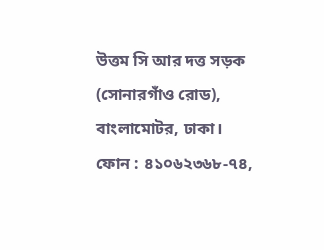উত্তম সি আর দত্ত সড়ক (সোনারগাঁও রোড), বাংলামোটর, ঢাকা।
ফোন : ৪১০৬২৩৬৮-৭৪,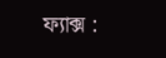ফ্যাক্স :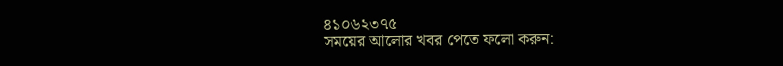৪১০৬২৩৭৫
সময়ের আলোর খবর পেতে ফলো করুন: